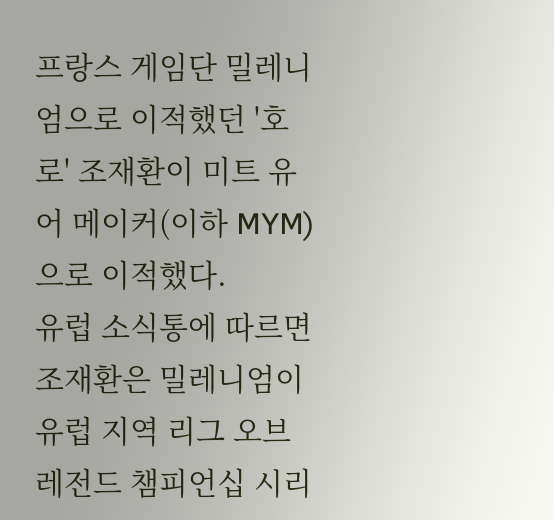프랑스 게임단 밀레니엄으로 이적했던 '호로' 조재환이 미트 유어 메이커(이하 MYM)으로 이적했다.
유럽 소식통에 따르면 조재환은 밀레니엄이 유럽 지역 리그 오브 레전드 챔피언십 시리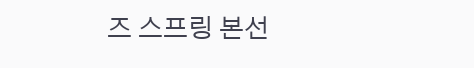즈 스프링 본선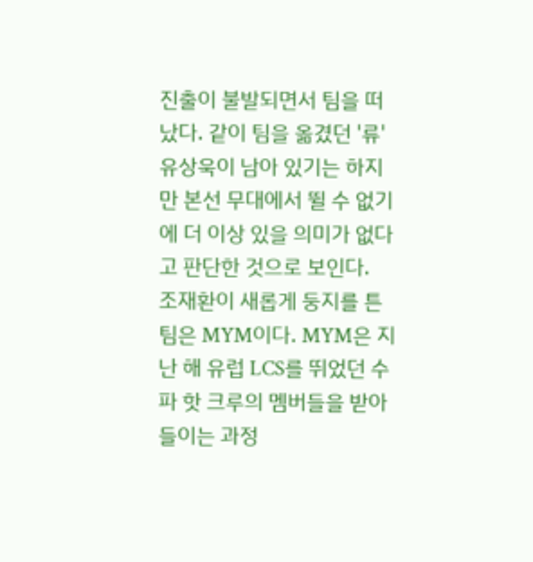진출이 불발되면서 팀을 떠났다. 같이 팀을 옮겼던 '류' 유상욱이 남아 있기는 하지만 본선 무대에서 뛸 수 없기에 더 이상 있을 의미가 없다고 판단한 것으로 보인다.
조재환이 새롭게 둥지를 튼 팀은 MYM이다. MYM은 지난 해 유럽 LCS를 뛰었던 수파 핫 크루의 멤버들을 받아들이는 과정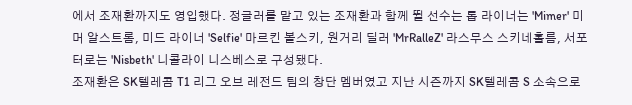에서 조재환까지도 영입했다. 정글러를 맡고 있는 조재환과 함께 뛸 선수는 톱 라이너는 'Mimer' 미머 알스트롬, 미드 라이너 'Selfie' 마르킨 볼스키, 원거리 딜러 'MrRalleZ' 라스무스 스키네홀름, 서포터로는 'Nisbeth' 니콜라이 니스베스로 구성됐다.
조재환은 SK텔레콤 T1 리그 오브 레전드 팀의 창단 멤버였고 지난 시즌까지 SK텔레콤 S 소속으로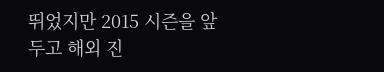뛰었지만 2015 시즌을 앞두고 해외 진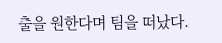출을 원한다며 팀을 떠났다.